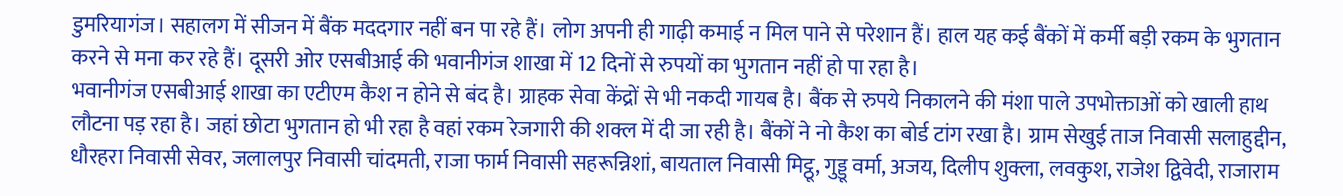डुमरियागंज। सहालग में सीजन में बैंक मददगार नहीं बन पा रहे हैं। लोग अपनी ही गाढ़ी कमाई न मिल पाने से परेशान हैं। हाल यह कई बैंकों में कर्मी बड़ी रकम के भुगतान करने से मना कर रहे हैं। दूसरी ओर एसबीआई की भवानीगंज शाखा में 12 दिनों से रुपयों का भुगतान नहीं हो पा रहा है।
भवानीगंज एसबीआई शाखा का एटीएम कैश न होने से बंद है। ग्राहक सेवा केंद्रों से भी नकदी गायब है। बैंक से रुपये निकालने की मंशा पाले उपभोक्ताओं को खाली हाथ लौटना पड़ रहा है। जहां छोटा भुगतान हो भी रहा है वहां रकम रेजगारी की शक्ल में दी जा रही है। बैंकों ने नो कैश का बोर्ड टांग रखा है। ग्राम सेखुई ताज निवासी सलाहुद्दीन, धौरहरा निवासी सेवर, जलालपुर निवासी चांदमती, राजा फार्म निवासी सहरून्निशां, बायताल निवासी मिट्ठू, गुड्डू वर्मा, अजय, दिलीप शुक्ला, लवकुश, राजेश द्विवेदी, राजाराम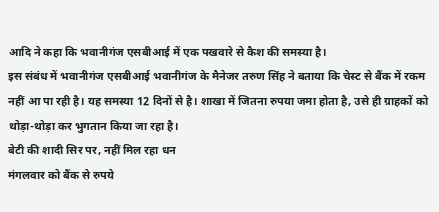आदि ने कहा कि भवानीगंज एसबीआई में एक पखवारे से कैश की समस्या है।
इस संबंध में भवानीगंज एसबीआई भवानीगंज के मैनेजर तरुण सिंह ने बताया कि चेस्ट से बैंक में रकम नहीं आ पा रही है। यह समस्या 12 दिनों से है। शाखा में जितना रुपया जमा होता है, उसे ही ग्राहकों को थोड़ा-थोड़ा कर भुगतान किया जा रहा है।
बेटी की शादी सिर पर, नहीं मिल रहा धन
मंगलवार को बैंक से रुपये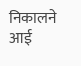निकालने आई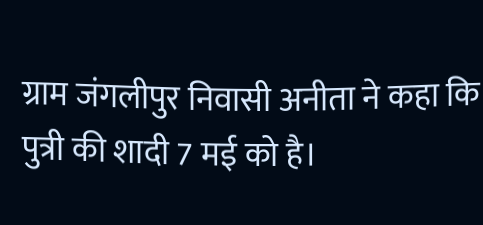ग्राम जंगलीपुर निवासी अनीता ने कहा कि पुत्री की शादी 7 मई को है।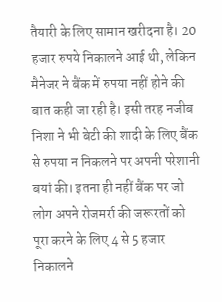तैयारी के लिए सामान खरीदना है। 20 हजार रुपये निकालने आई थी, लेकिन मैनेजर ने बैंक में रुपया नहीं होने की बात कही जा रही है। इसी तरह नजीब निशा ने भी बेटी की शादी के लिए बैंक से रुपया न निकलने पर अपनी परेशानी बयां की। इतना ही नहीं बैंक पर जो लोग अपने रोजमर्रा की जरूरतों को पूरा करने के लिए 4 से 5 हजार निकालने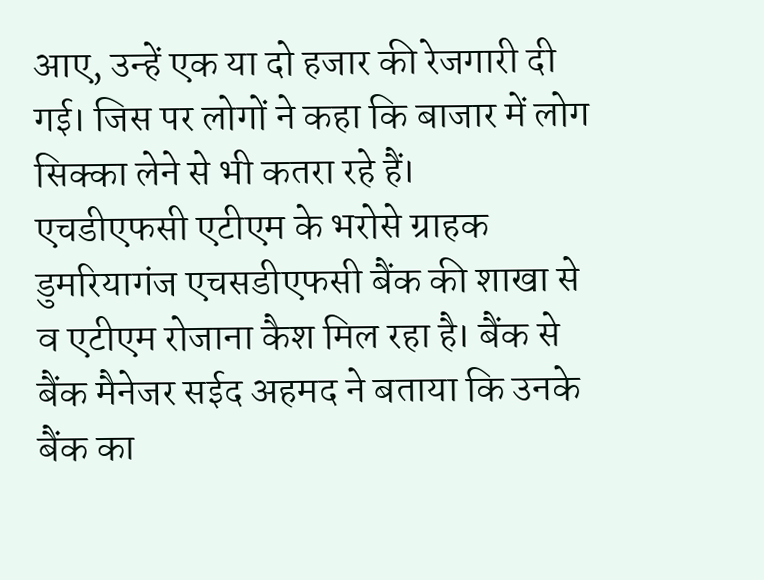आए, उन्हें एक या दो हजार की रेजगारी दी गई। जिस पर लोगों ने कहा कि बाजार में लोग सिक्का लेने से भी कतरा रहे हैं।
एचडीएफसी एटीएम के भरोसे ग्राहक
डुमरियागंज एचसडीएफसी बैंक की शाखा से व एटीएम रोजाना कैश मिल रहा है। बैंक से बैंक मैनेजर सईद अहमद ने बताया कि उनके बैंक का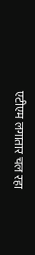एटीएम लगातार चल रहा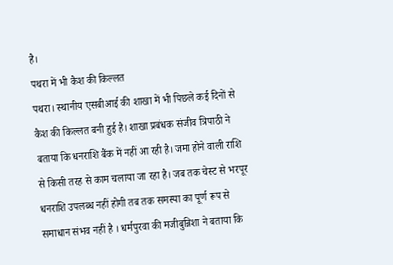है।
पथरा में भी कैश की किल्लत
पथरा। स्थानीय एसबीआई की शाखा में भी पिछले कई दिनों से कैश की किल्लत बनी हुई है। शाखा प्रबंधक संजीव त्रिपाठी ने बताया कि धनराशि बैंक में नहीं आ रही है। जमा होने वाली राशि से किसी तरह से काम चलाया जा रहा है। जब तक चेस्ट से भरपूर धनराशि उपलब्ध नहीं होगी तब तक समस्या का पूर्ण रूप से समाधान संभव नहीं है । धर्मपुरवा की मजीबुन्निशा ने बताया कि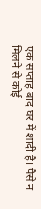एक सप्ताह बाद घर में शादी है। पैसे न मिलने से कोई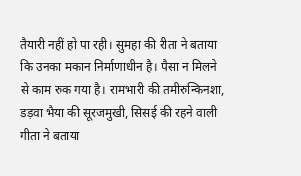तैयारी नहीं हो पा रही। सुमहा की रीता ने बताया कि उनका मकान निर्माणाधीन है। पैसा न मिलने से काम रुक गया है। रामभारी की तमीरुन्किनशा, डड़वा भैया की सूरजमुखी, सिसई की रहने वाली गीता ने बताया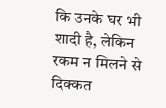कि उनके घर भी शादी है, लेकिन रकम न मिलने से दिक्कत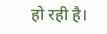हो रही है।